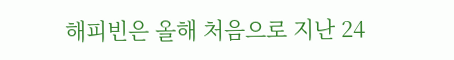해피빈은 올해 처음으로 지난 24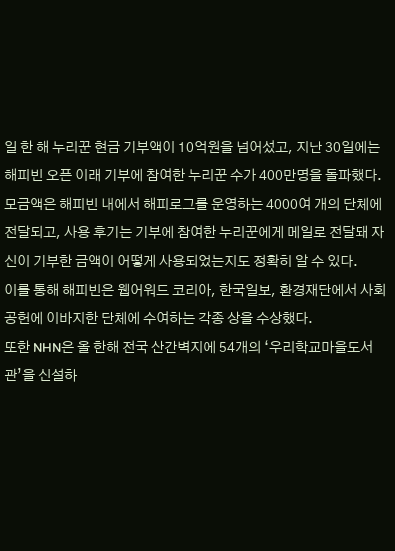일 한 해 누리꾼 현금 기부액이 10억원을 넘어섰고, 지난 30일에는 해피빈 오픈 이래 기부에 참여한 누리꾼 수가 400만명을 돌파했다.
모금액은 해피빈 내에서 해피로그를 운영하는 4000여 개의 단체에 전달되고, 사용 후기는 기부에 참여한 누리꾼에게 메일로 전달돼 자신이 기부한 금액이 어떻게 사용되었는지도 정확히 알 수 있다.
이를 통해 해피빈은 웹어워드 코리아, 한국일보, 환경재단에서 사회 공헌에 이바지한 단체에 수여하는 각종 상을 수상했다.
또한 NHN은 올 한해 전국 산간벽지에 54개의 ‘우리학교마을도서관’을 신설하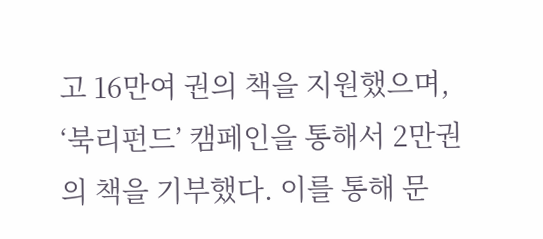고 16만여 권의 책을 지원했으며, ‘북리펀드’ 캠페인을 통해서 2만권의 책을 기부했다. 이를 통해 문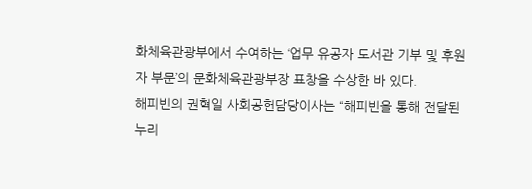화체육관광부에서 수여하는 ‘업무 유공자 도서관 기부 및 후원자 부문’의 문화체육관광부장 표창을 수상한 바 있다.
해피빈의 권혁일 사회공헌담당이사는 “해피빈을 통해 전달된 누리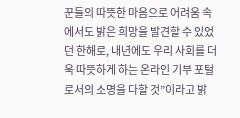꾼들의 따뜻한 마음으로 어려움 속에서도 밝은 희망을 발견할 수 있었던 한해로, 내년에도 우리 사회를 더욱 따뜻하게 하는 온라인 기부 포털로서의 소명을 다할 것”이라고 밝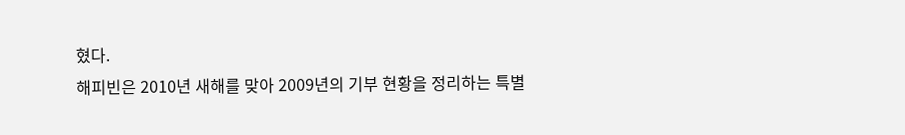혔다.
해피빈은 2010년 새해를 맞아 2009년의 기부 현황을 정리하는 특별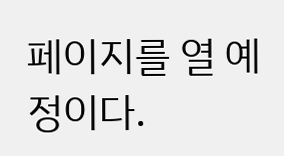페이지를 열 예정이다.